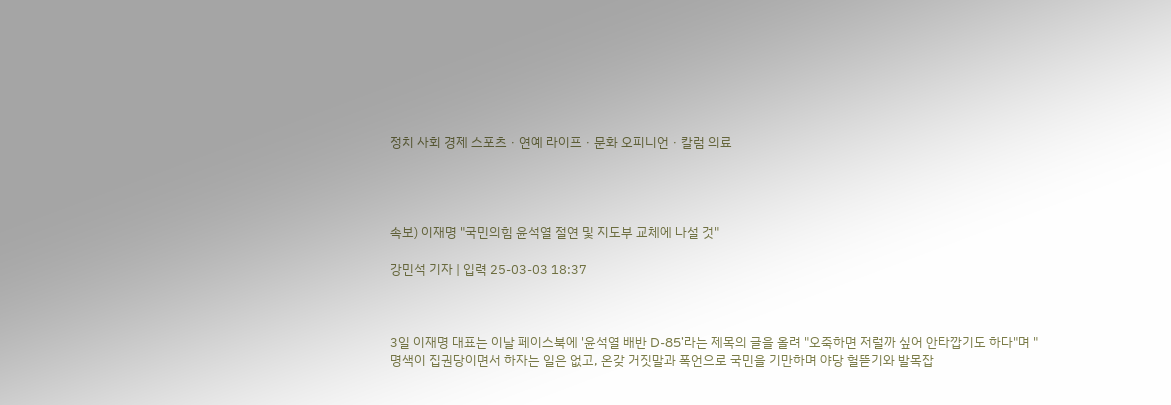정치 사회 경제 스포츠ㆍ연예 라이프ㆍ문화 오피니언ㆍ칼럼 의료




속보) 이재명 "국민의힘 윤석열 절연 및 지도부 교체에 나설 것"

강민석 기자 | 입력 25-03-03 18:37



3일 이재명 대표는 이날 페이스북에 '윤석열 배반 D-85'라는 제목의 글을 올려 "오죽하면 저럴까 싶어 안타깝기도 하다"며 "명색이 집권당이면서 하자는 일은 없고, 온갖 거짓말과 폭언으로 국민을 기만하며 야당 헐뜯기와 발목잡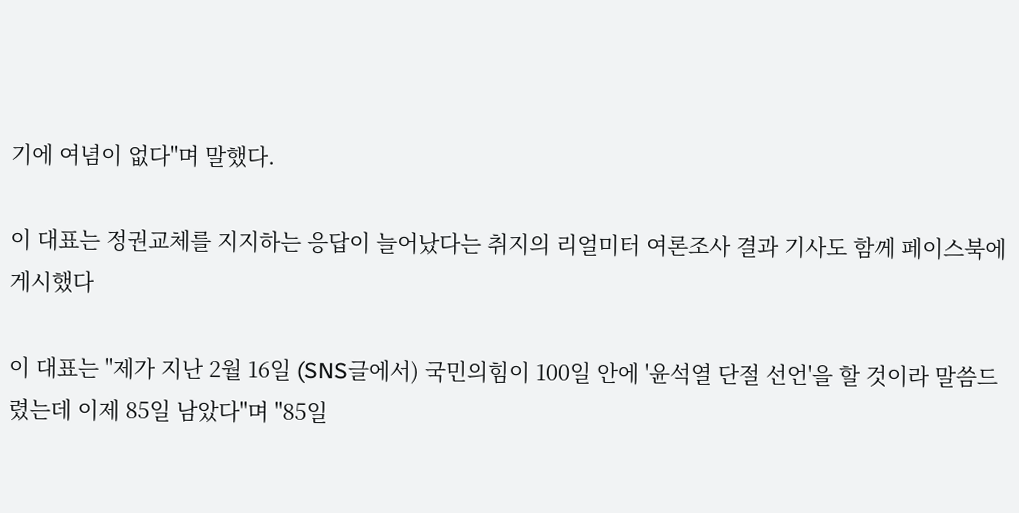기에 여념이 없다"며 말했다.

이 대표는 정권교체를 지지하는 응답이 늘어났다는 취지의 리얼미터 여론조사 결과 기사도 함께 페이스북에 게시했다

이 대표는 "제가 지난 2월 16일 (SNS글에서) 국민의힘이 100일 안에 '윤석열 단절 선언'을 할 것이라 말씀드렸는데 이제 85일 남았다"며 "85일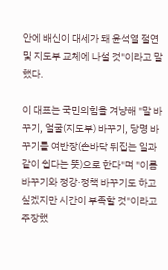안에 배신이 대세가 돼 윤석열 절연 및 지도부 교체에 나설 것"이라고 말했다.

이 대표는 국민의힘을 겨냥해 "말 바꾸기, 얼굴(지도부) 바꾸기, 당명 바꾸기를 여반장(손바닥 뒤집는 일과 같이 쉽다는 뜻)으로 한다"며 "이름 바꾸기와 정강·정책 바꾸기도 하고 싶겠지만 시간이 부족할 것"이라고 주장했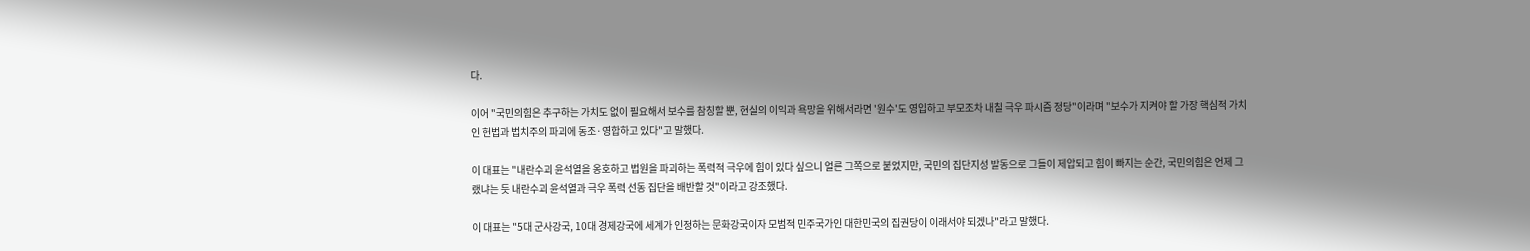다.

이어 "국민의힘은 추구하는 가치도 없이 필요해서 보수를 참칭할 뿐, 현실의 이익과 욕망을 위해서라면 '원수'도 영입하고 부모조차 내칠 극우 파시즘 정당"이라며 "보수가 지켜야 할 가장 핵심적 가치인 헌법과 법치주의 파괴에 동조·영합하고 있다"고 말했다.

이 대표는 "내란수괴 윤석열을 옹호하고 법원을 파괴하는 폭력적 극우에 힘이 있다 싶으니 얼른 그쪽으로 붙었지만, 국민의 집단지성 발동으로 그들이 제압되고 힘이 빠지는 순간, 국민의힘은 언제 그랬냐는 듯 내란수괴 윤석열과 극우 폭력 선동 집단을 배반할 것"이라고 강조했다.

이 대표는 "5대 군사강국, 10대 경제강국에 세계가 인정하는 문화강국이자 모범적 민주국가인 대한민국의 집권당이 이래서야 되겠나"라고 말했다.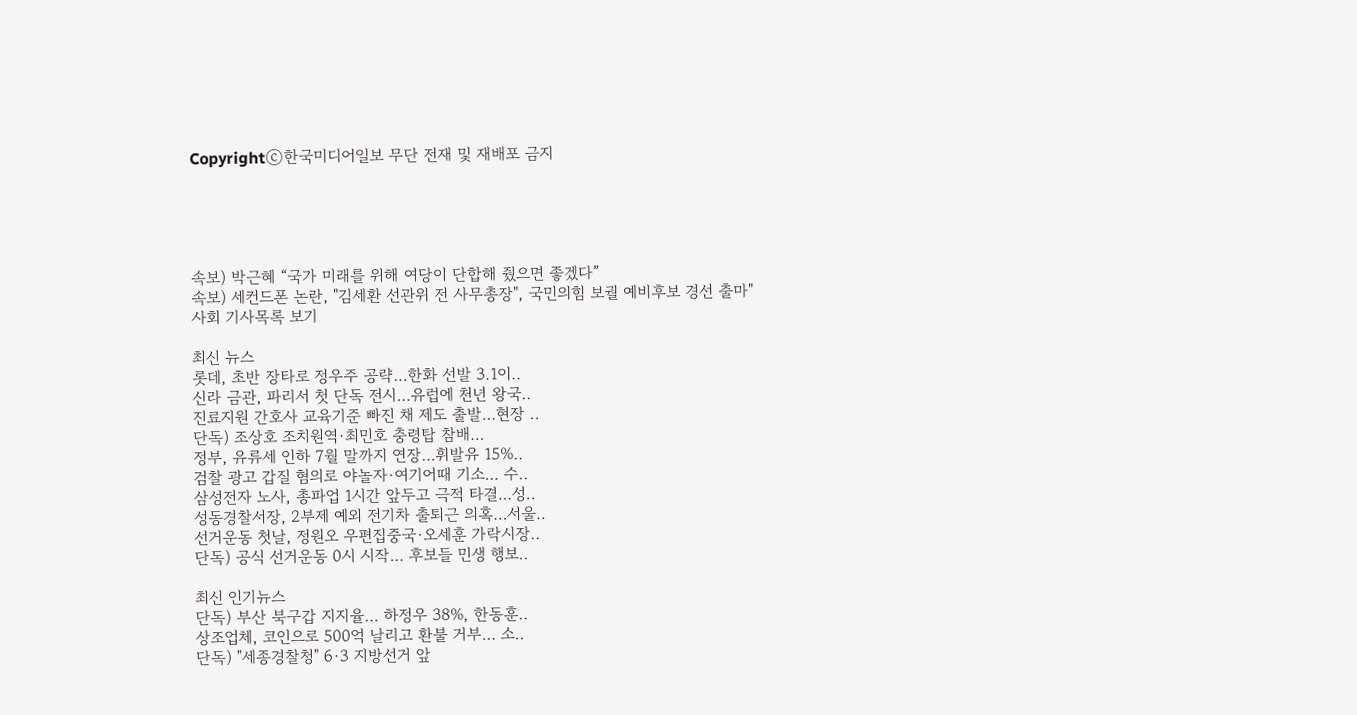Copyrightⓒ한국미디어일보 무단 전재 및 재배포 금지





속보) 박근혜 “국가 미래를 위해 여당이 단합해 줬으면 좋겠다”
속보) 세컨드폰 논란, "김세환 선관위 전 사무총장", 국민의힘 보궐 예비후보 경선 출마"
사회 기사목록 보기

최신 뉴스
롯데, 초반 장타로 정우주 공략…한화 선발 3.1이..
신라 금관, 파리서 첫 단독 전시…유럽에 천년 왕국..
진료지원 간호사 교육기준 빠진 채 제도 출발…현장 ..
단독) 조상호 조치원역·최민호 충령탑 참배…
정부, 유류세 인하 7월 말까지 연장…휘발유 15%..
검찰 광고 갑질 혐의로 야놀자·여기어때 기소… 수..
삼성전자 노사, 총파업 1시간 앞두고 극적 타결…성..
성동경찰서장, 2부제 예외 전기차 출퇴근 의혹…서울..
선거운동 첫날, 정원오 우편집중국·오세훈 가락시장..
단독) 공식 선거운동 0시 시작… 후보들 민생 행보..

최신 인기뉴스
단독) 부산 북구갑 지지율… 하정우 38%, 한동훈..
상조업체, 코인으로 500억 날리고 환불 거부… 소..
단독) "세종경찰청" 6·3 지방선거 앞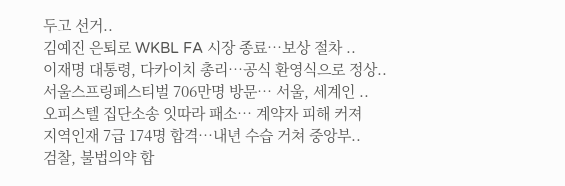두고 선거..
김예진 은퇴로 WKBL FA 시장 종료…보상 절차 ..
이재명 대통령, 다카이치 총리…공식 환영식으로 정상..
서울스프링페스티벌 706만명 방문… 서울, 세계인 ..
오피스텔 집단소송 잇따라 패소… 계약자 피해 커져
지역인재 7급 174명 합격…내년 수습 거쳐 중앙부..
검찰, 불법의약 합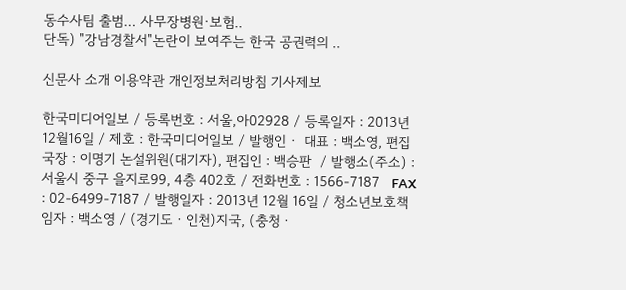동수사팀 출범… 사무장병원·보험..
단독) "강남경찰서"논란이 보여주는 한국 공권력의 ..

신문사 소개 이용약관 개인정보처리방침 기사제보

한국미디어일보 / 등록번호 : 서울,아02928 / 등록일자 : 2013년12월16일 / 제호 : 한국미디어일보 / 발행인 ·  대표 : 백소영, 편집국장 : 이명기 논설위원(대기자), 편집인 : 백승판  / 발행소(주소) : 서울시 중구 을지로99, 4층 402호 / 전화번호 : 1566-7187   FAX : 02-6499-7187 / 발행일자 : 2013년 12월 16일 / 청소년보호책임자 : 백소영 / (경기도ㆍ인천)지국, (충청ㆍ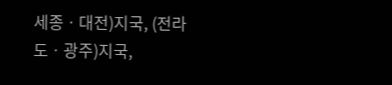세종ㆍ대전)지국, (전라도ㆍ광주)지국,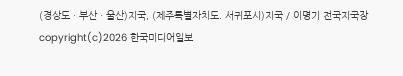(경상도ㆍ부산ㆍ울산)지국, (제주특별자치도. 서귀포시)지국 / 이명기 전국지국장
copyright(c)2026 한국미디어일보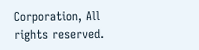Corporation, All rights reserved.